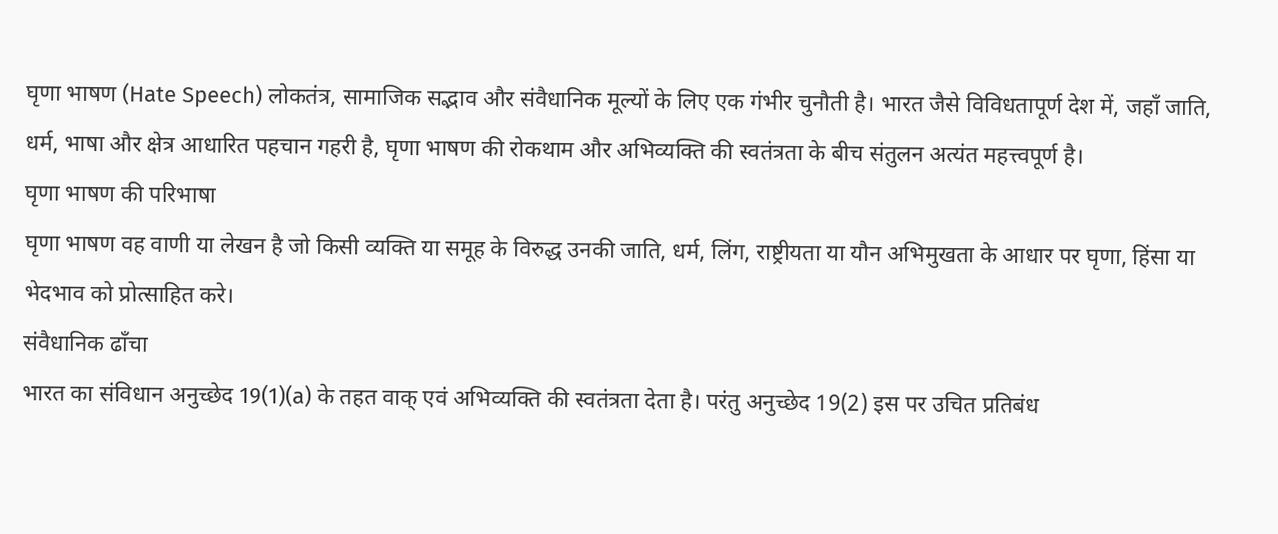घृणा भाषण (Hate Speech) लोकतंत्र, सामाजिक सद्भाव और संवैधानिक मूल्यों के लिए एक गंभीर चुनौती है। भारत जैसे विविधतापूर्ण देश में, जहाँ जाति, धर्म, भाषा और क्षेत्र आधारित पहचान गहरी है, घृणा भाषण की रोकथाम और अभिव्यक्ति की स्वतंत्रता के बीच संतुलन अत्यंत महत्त्वपूर्ण है।
घृणा भाषण की परिभाषा
घृणा भाषण वह वाणी या लेखन है जो किसी व्यक्ति या समूह के विरुद्ध उनकी जाति, धर्म, लिंग, राष्ट्रीयता या यौन अभिमुखता के आधार पर घृणा, हिंसा या भेदभाव को प्रोत्साहित करे।
संवैधानिक ढाँचा
भारत का संविधान अनुच्छेद 19(1)(a) के तहत वाक् एवं अभिव्यक्ति की स्वतंत्रता देता है। परंतु अनुच्छेद 19(2) इस पर उचित प्रतिबंध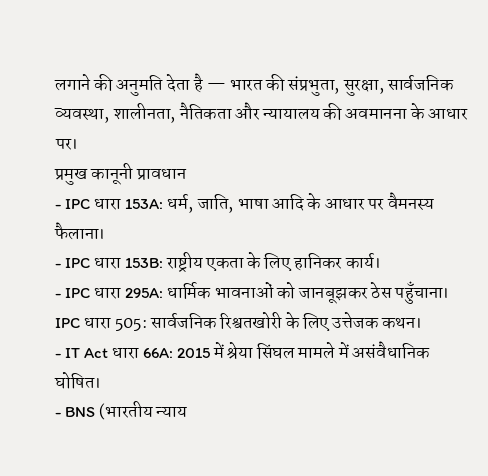लगाने की अनुमति देता है — भारत की संप्रभुता, सुरक्षा, सार्वजनिक व्यवस्था, शालीनता, नैतिकता और न्यायालय की अवमानना के आधार पर।
प्रमुख कानूनी प्रावधान
- IPC धारा 153A: धर्म, जाति, भाषा आदि के आधार पर वैमनस्य फैलाना।
- IPC धारा 153B: राष्ट्रीय एकता के लिए हानिकर कार्य।
- IPC धारा 295A: धार्मिक भावनाओं को जानबूझकर ठेस पहुँचाना। IPC धारा 505: सार्वजनिक रिश्वतखोरी के लिए उत्तेजक कथन।
- IT Act धारा 66A: 2015 में श्रेया सिंघल मामले में असंवैधानिक घोषित।
- BNS (भारतीय न्याय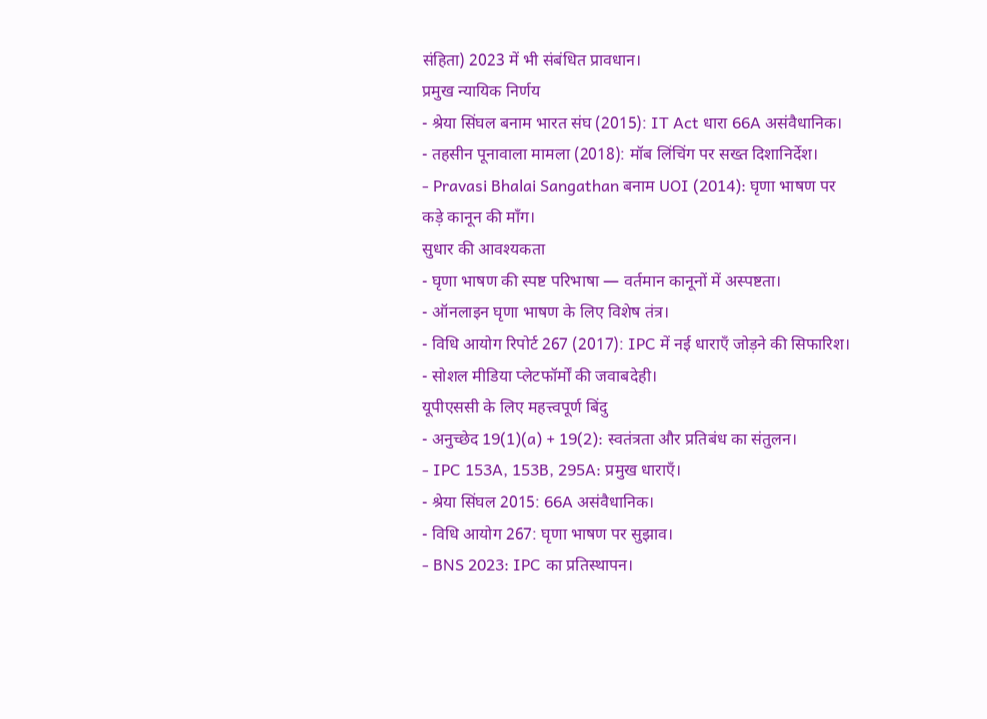संहिता) 2023 में भी संबंधित प्रावधान।
प्रमुख न्यायिक निर्णय
- श्रेया सिंघल बनाम भारत संघ (2015): IT Act धारा 66A असंवैधानिक।
- तहसीन पूनावाला मामला (2018): मॉब लिंचिंग पर सख्त दिशानिर्देश।
- Pravasi Bhalai Sangathan बनाम UOI (2014): घृणा भाषण पर कड़े कानून की माँग।
सुधार की आवश्यकता
- घृणा भाषण की स्पष्ट परिभाषा — वर्तमान कानूनों में अस्पष्टता।
- ऑनलाइन घृणा भाषण के लिए विशेष तंत्र।
- विधि आयोग रिपोर्ट 267 (2017): IPC में नई धाराएँ जोड़ने की सिफारिश।
- सोशल मीडिया प्लेटफॉर्मों की जवाबदेही।
यूपीएससी के लिए महत्त्वपूर्ण बिंदु
- अनुच्छेद 19(1)(a) + 19(2): स्वतंत्रता और प्रतिबंध का संतुलन।
- IPC 153A, 153B, 295A: प्रमुख धाराएँ।
- श्रेया सिंघल 2015: 66A असंवैधानिक।
- विधि आयोग 267: घृणा भाषण पर सुझाव।
- BNS 2023: IPC का प्रतिस्थापन।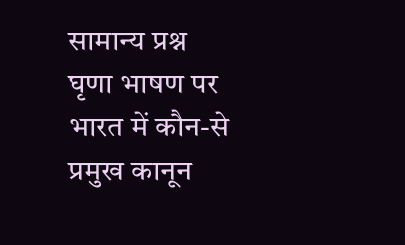सामान्य प्रश्न
घृणा भाषण पर भारत में कौन-से प्रमुख कानून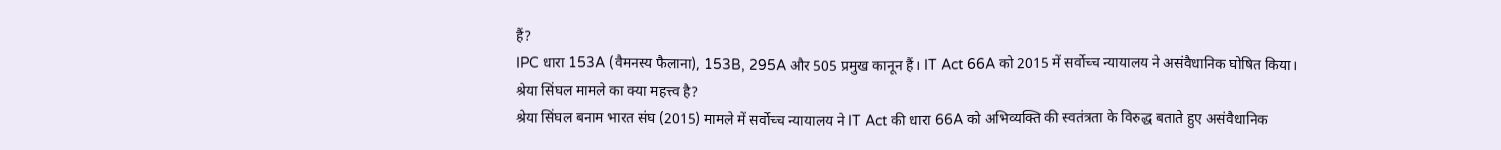हैं?
IPC धारा 153A (वैमनस्य फैलाना), 153B, 295A और 505 प्रमुख कानून हैं। IT Act 66A को 2015 में सर्वोच्च न्यायालय ने असंवैधानिक घोषित किया।
श्रेया सिंघल मामले का क्या महत्त्व है?
श्रेया सिंघल बनाम भारत संघ (2015) मामले में सर्वोच्च न्यायालय ने IT Act की धारा 66A को अभिव्यक्ति की स्वतंत्रता के विरुद्ध बताते हुए असंवैधानिक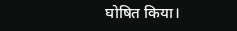घोषित किया।